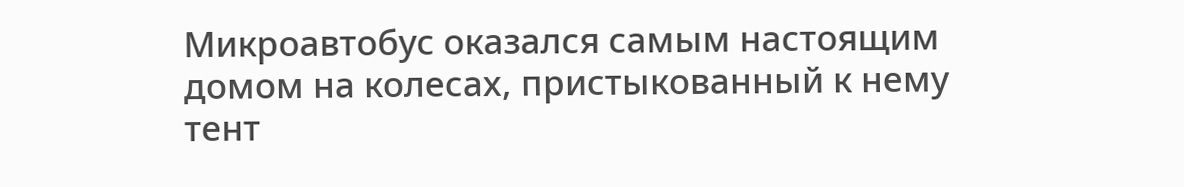Микроавтобус оказался самым настоящим домом на колесах, пристыкованный к нему тент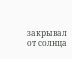закрывал от солнца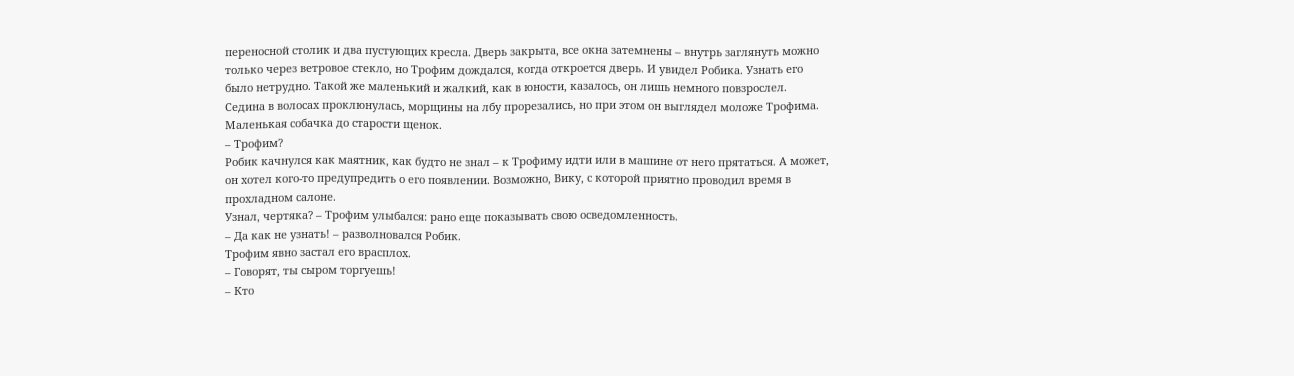переносной столик и два пустующих кресла. Дверь закрыта, все окна затемнены – внутрь заглянуть можно только через ветровое стекло, но Трофим дождался, когда откроется дверь. И увидел Робика. Узнать его было нетрудно. Такой же маленький и жалкий, как в юности, казалось, он лишь немного повзрослел. Седина в волосах проклюнулась, морщины на лбу прорезались, но при этом он выглядел моложе Трофима.
Маленькая собачка до старости щенок.
– Трофим?
Робик качнулся как маятник, как будто не знал – к Трофиму идти или в машине от него прятаться. А может, он хотел кого-то предупредить о его появлении. Возможно, Вику, с которой приятно проводил время в прохладном салоне.
Узнал, чертяка? – Трофим улыбался: рано еще показывать свою осведомленность.
– Да как не узнать! – разволновался Робик.
Трофим явно застал его врасплох.
– Говорят, ты сыром торгуешь!
– Кто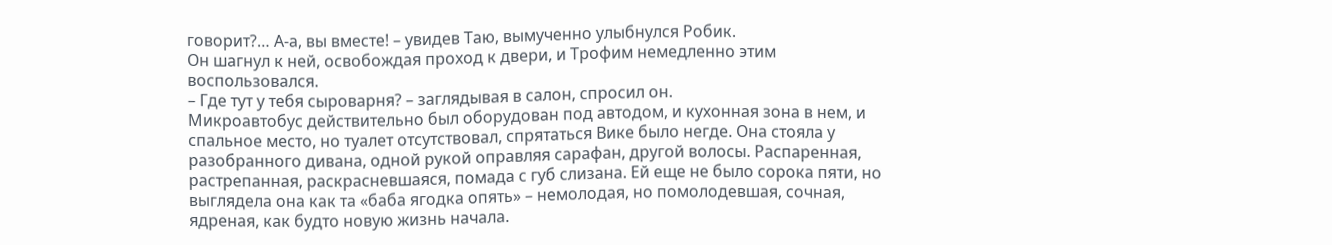говорит?… А-а, вы вместе! – увидев Таю, вымученно улыбнулся Робик.
Он шагнул к ней, освобождая проход к двери, и Трофим немедленно этим воспользовался.
– Где тут у тебя сыроварня? – заглядывая в салон, спросил он.
Микроавтобус действительно был оборудован под автодом, и кухонная зона в нем, и спальное место, но туалет отсутствовал, спрятаться Вике было негде. Она стояла у разобранного дивана, одной рукой оправляя сарафан, другой волосы. Распаренная, растрепанная, раскрасневшаяся, помада с губ слизана. Ей еще не было сорока пяти, но выглядела она как та «баба ягодка опять» – немолодая, но помолодевшая, сочная, ядреная, как будто новую жизнь начала.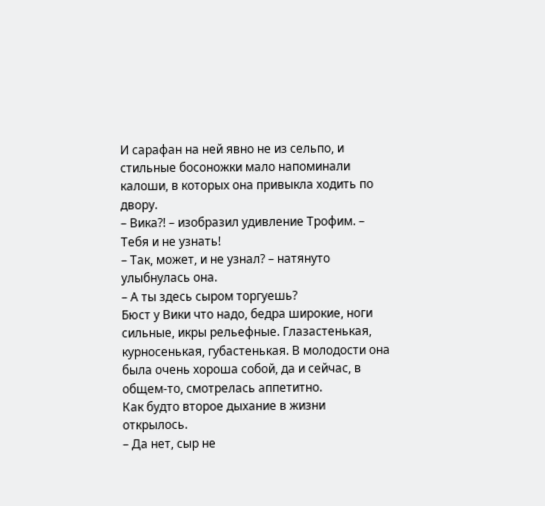И сарафан на ней явно не из сельпо, и стильные босоножки мало напоминали калоши, в которых она привыкла ходить по двору.
– Вика?! – изобразил удивление Трофим. – Тебя и не узнать!
– Так, может, и не узнал? – натянуто улыбнулась она.
– А ты здесь сыром торгуешь?
Бюст у Вики что надо, бедра широкие, ноги сильные, икры рельефные. Глазастенькая, курносенькая, губастенькая. В молодости она была очень хороша собой, да и сейчас, в общем-то, смотрелась аппетитно.
Как будто второе дыхание в жизни открылось.
– Да нет, сыр не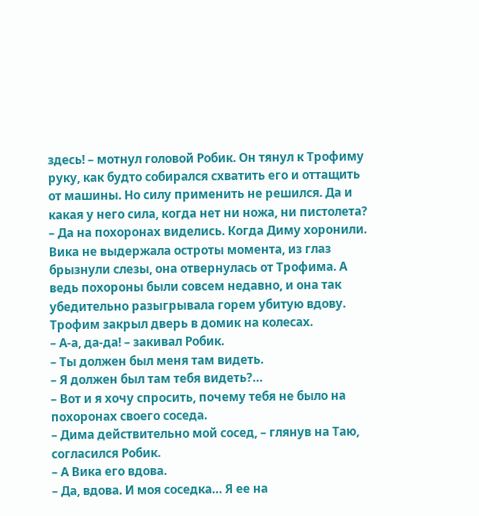здесь! – мотнул головой Робик. Он тянул к Трофиму руку, как будто собирался схватить его и оттащить от машины. Но силу применить не решился. Да и какая у него сила, когда нет ни ножа, ни пистолета?
– Да на похоронах виделись. Когда Диму хоронили.
Вика не выдержала остроты момента, из глаз брызнули слезы, она отвернулась от Трофима. А ведь похороны были совсем недавно, и она так убедительно разыгрывала горем убитую вдову.
Трофим закрыл дверь в домик на колесах.
– А-а, да-да! – закивал Робик.
– Ты должен был меня там видеть.
– Я должен был там тебя видеть?…
– Вот и я хочу спросить, почему тебя не было на похоронах своего соседа.
– Дима действительно мой сосед, – глянув на Таю, согласился Робик.
– А Вика его вдова.
– Да, вдова. И моя соседка… Я ее на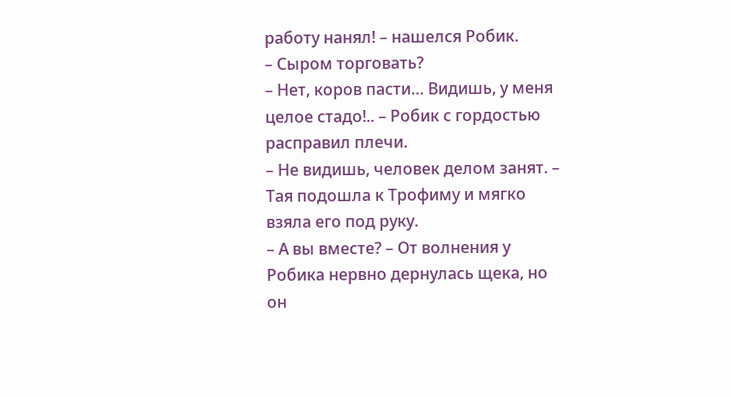работу нанял! – нашелся Робик.
– Сыром торговать?
– Нет, коров пасти… Видишь, у меня целое стадо!.. – Робик с гордостью расправил плечи.
– Не видишь, человек делом занят. – Тая подошла к Трофиму и мягко взяла его под руку.
– А вы вместе? – От волнения у Робика нервно дернулась щека, но он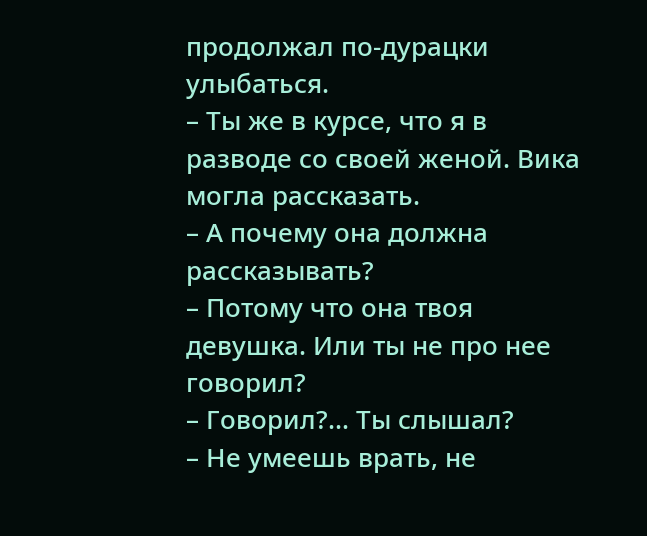продолжал по-дурацки улыбаться.
– Ты же в курсе, что я в разводе со своей женой. Вика могла рассказать.
– А почему она должна рассказывать?
– Потому что она твоя девушка. Или ты не про нее говорил?
– Говорил?… Ты слышал?
– Не умеешь врать, не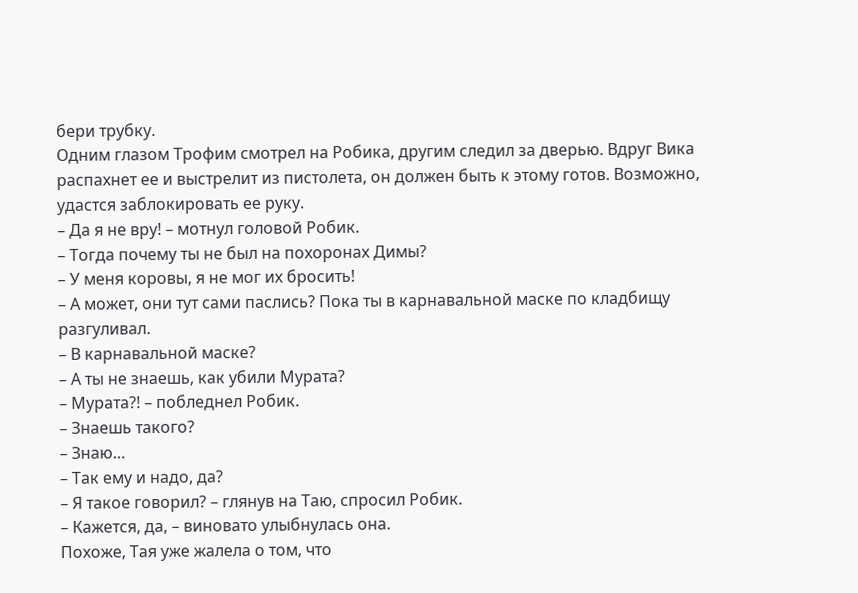бери трубку.
Одним глазом Трофим смотрел на Робика, другим следил за дверью. Вдруг Вика распахнет ее и выстрелит из пистолета, он должен быть к этому готов. Возможно, удастся заблокировать ее руку.
– Да я не вру! – мотнул головой Робик.
– Тогда почему ты не был на похоронах Димы?
– У меня коровы, я не мог их бросить!
– А может, они тут сами паслись? Пока ты в карнавальной маске по кладбищу разгуливал.
– В карнавальной маске?
– А ты не знаешь, как убили Мурата?
– Мурата?! – побледнел Робик.
– Знаешь такого?
– Знаю…
– Так ему и надо, да?
– Я такое говорил? – глянув на Таю, спросил Робик.
– Кажется, да, – виновато улыбнулась она.
Похоже, Тая уже жалела о том, что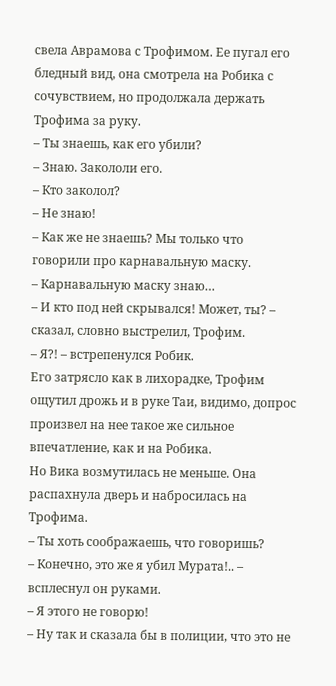свела Аврамова с Трофимом. Ее пугал его бледный вид, она смотрела на Робика с сочувствием, но продолжала держать Трофима за руку.
– Ты знаешь, как его убили?
– Знаю. Закололи его.
– Кто заколол?
– Не знаю!
– Как же не знаешь? Мы только что говорили про карнавальную маску.
– Карнавальную маску знаю…
– И кто под ней скрывался! Может, ты? – сказал, словно выстрелил, Трофим.
– Я?! – встрепенулся Робик.
Его затрясло как в лихорадке, Трофим ощутил дрожь и в руке Таи, видимо, допрос произвел на нее такое же сильное впечатление, как и на Робика.
Но Вика возмутилась не меньше. Она распахнула дверь и набросилась на Трофима.
– Ты хоть соображаешь, что говоришь?
– Конечно, это же я убил Мурата!.. – всплеснул он руками.
– Я этого не говорю!
– Ну так и сказала бы в полиции, что это не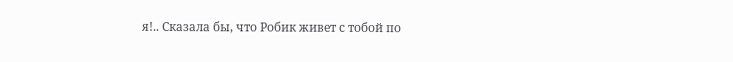я!.. Сказала бы, что Робик живет с тобой по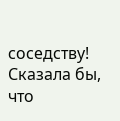соседству! Сказала бы, что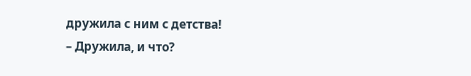дружила с ним с детства!
– Дружила, и что?